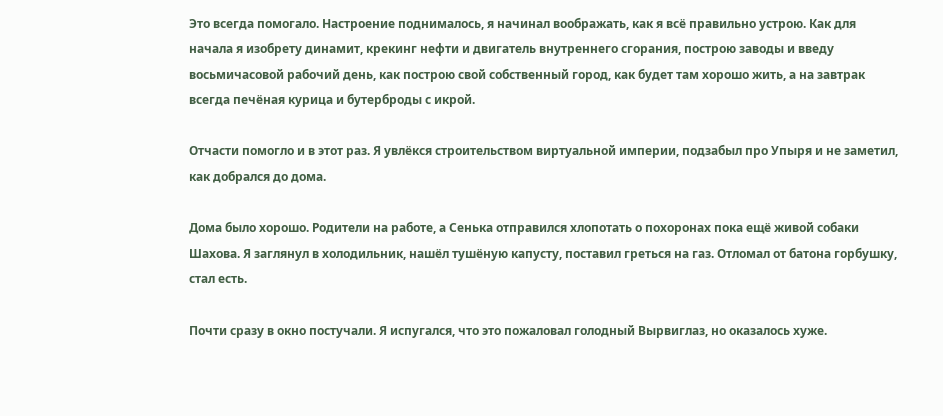Это всегда помогало. Настроение поднималось, я начинал воображать, как я всё правильно устрою. Как для начала я изобрету динамит, крекинг нефти и двигатель внутреннего сгорания, построю заводы и введу восьмичасовой рабочий день, как построю свой собственный город, как будет там хорошо жить, а на завтрак всегда печёная курица и бутерброды с икрой.

Отчасти помогло и в этот раз. Я увлёкся строительством виртуальной империи, подзабыл про Упыря и не заметил, как добрался до дома.

Дома было хорошо. Родители на работе, а Сенька отправился хлопотать о похоронах пока ещё живой собаки Шахова. Я заглянул в холодильник, нашёл тушёную капусту, поставил греться на газ. Отломал от батона горбушку, стал есть.

Почти сразу в окно постучали. Я испугался, что это пожаловал голодный Вырвиглаз, но оказалось хуже.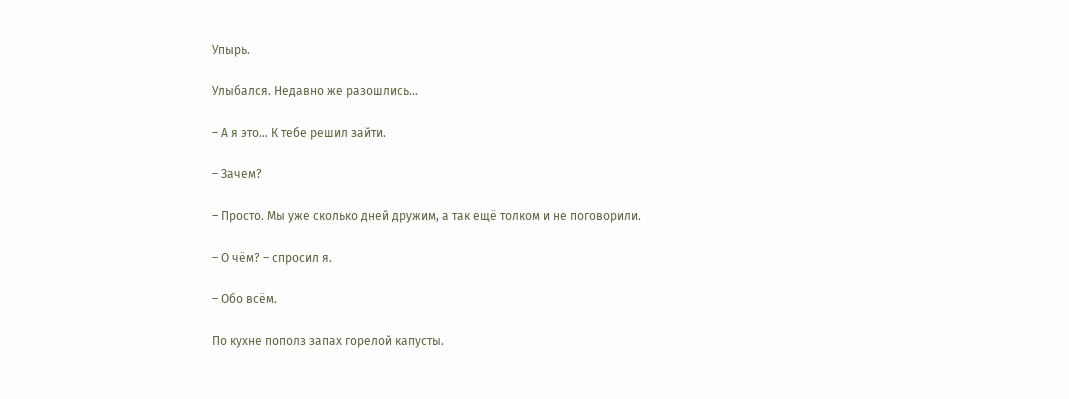Упырь.

Улыбался. Недавно же разошлись…

– А я это… К тебе решил зайти.

– Зачем?

– Просто. Мы уже сколько дней дружим, а так ещё толком и не поговорили.

– О чём? – спросил я.

– Обо всём.

По кухне пополз запах горелой капусты.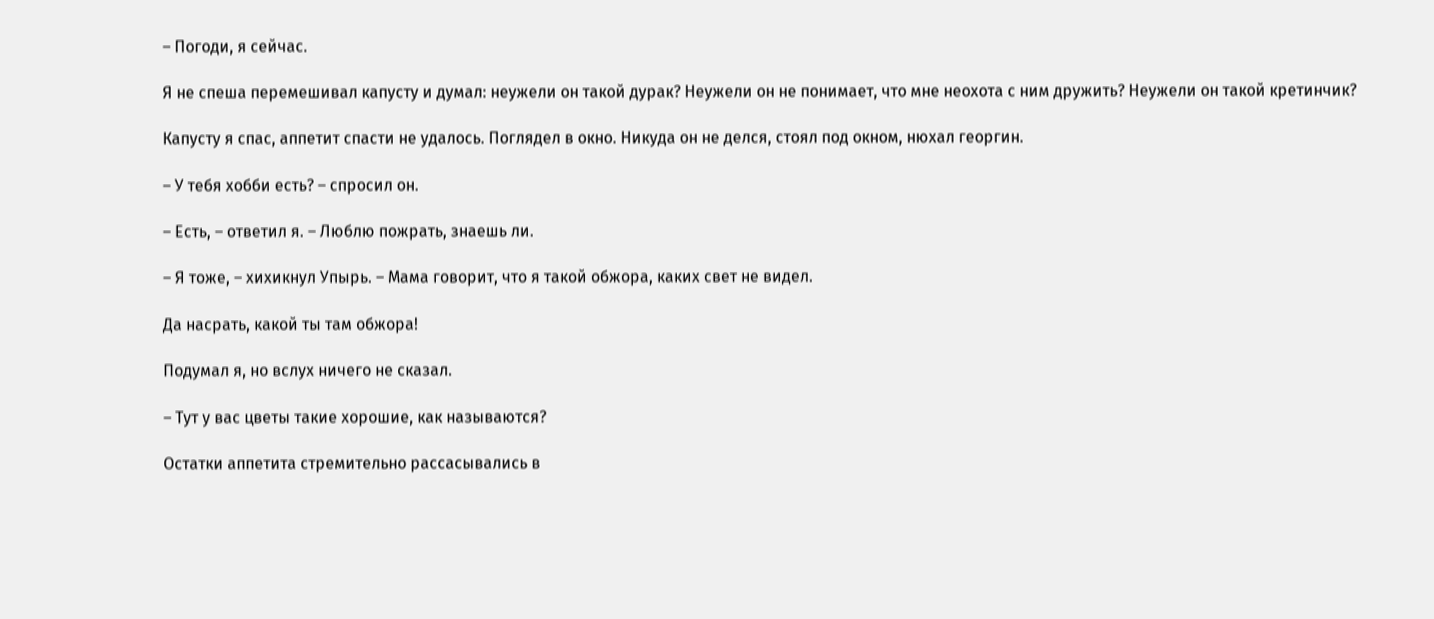– Погоди, я сейчас.

Я не спеша перемешивал капусту и думал: неужели он такой дурак? Неужели он не понимает, что мне неохота с ним дружить? Неужели он такой кретинчик?

Капусту я спас, аппетит спасти не удалось. Поглядел в окно. Никуда он не делся, стоял под окном, нюхал георгин.

– У тебя хобби есть? – спросил он.

– Есть, – ответил я. – Люблю пожрать, знаешь ли.

– Я тоже, – хихикнул Упырь. – Мама говорит, что я такой обжора, каких свет не видел.

Да насрать, какой ты там обжора!

Подумал я, но вслух ничего не сказал.

– Тут у вас цветы такие хорошие, как называются?

Остатки аппетита стремительно рассасывались в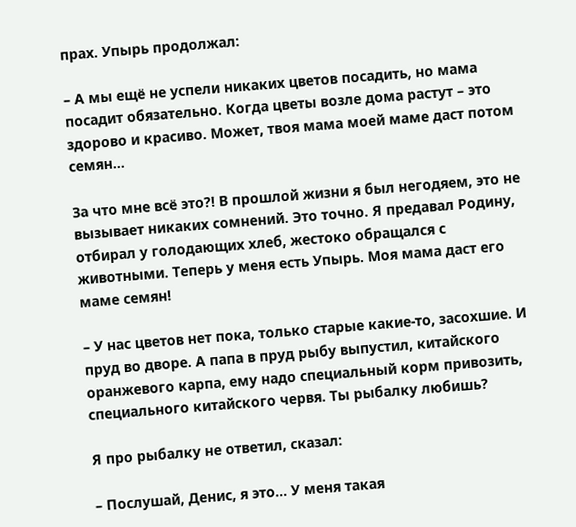прах. Упырь продолжал:

– А мы ещё не успели никаких цветов посадить, но мама посадит обязательно. Когда цветы возле дома растут – это здорово и красиво. Может, твоя мама моей маме даст потом семян…

За что мне всё это?! В прошлой жизни я был негодяем, это не вызывает никаких сомнений. Это точно. Я предавал Родину, отбирал у голодающих хлеб, жестоко обращался с животными. Теперь у меня есть Упырь. Моя мама даст его маме семян!

– У нас цветов нет пока, только старые какие-то, засохшие. И пруд во дворе. А папа в пруд рыбу выпустил, китайского оранжевого карпа, ему надо специальный корм привозить, специального китайского червя. Ты рыбалку любишь?

Я про рыбалку не ответил, сказал:

– Послушай, Денис, я это… У меня такая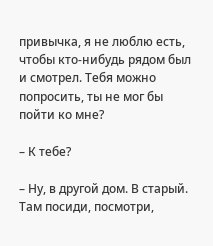привычка, я не люблю есть, чтобы кто-нибудь рядом был и смотрел. Тебя можно попросить, ты не мог бы пойти ко мне?

– К тебе?

– Ну, в другой дом. В старый. Там посиди, посмотри,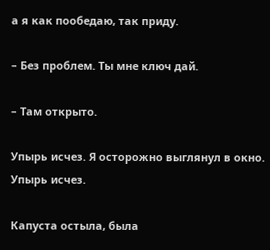а я как пообедаю, так приду.

– Без проблем. Ты мне ключ дай.

– Там открыто.

Упырь исчез. Я осторожно выглянул в окно. Упырь исчез.

Капуста остыла, была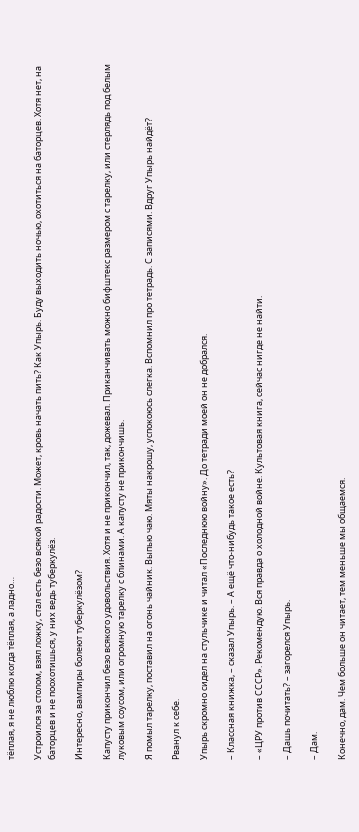тёплая, я не люблю когда тёплая, а ладно…

Устроился за столом, взял ложку, стал есть безо всякой радости. Может, кровь начать пить? Как Упырь. Буду выходить ночью, охотиться на баторцев. Хотя нет, на баторцев и не поохотишься, у них ведь туберкулёз.

Интересно, вампиры болеют туберкулёзом?

Капусту прикончил безо всякого удовольствия. Хотя и не прикончил, так, дожевал. Приканчивать можно бифштекс размером с тарелку, или стерлядь под белым луковым соусом, или огромную тарелку с блинами. А капусту не прикончишь.

Я помыл тарелку, поставил на огонь чайник. Выпью чаю. Мяты накрошу, успокоюсь слегка. Вспомнил про тетрадь. С записями. Вдруг Упырь найдёт?

Рванул к себе.

Упырь скромно сидел на стульчике и читал «Последнюю войну». До тетради моей он не добрался.

– Классная книжка, – сказал Упырь. – А ещё что-нибудь такое есть?

– «ЦРУ против СССР». Рекомендую. Вся правда о холодной войне. Культовая книга, сейчас нигде не найти.

– Дашь почитать? – загорелся Упырь.

– Дам.

Конечно, дам. Чем больше он читает, тем меньше мы общаемся.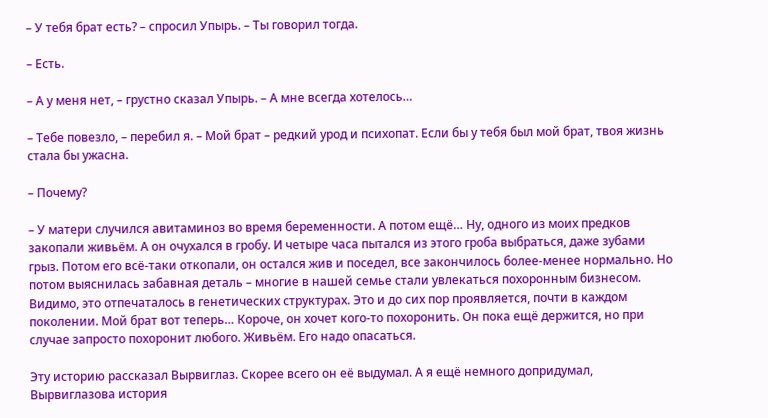– У тебя брат есть? – спросил Упырь. – Ты говорил тогда.

– Есть.

– А у меня нет, – грустно сказал Упырь. – А мне всегда хотелось…

– Тебе повезло, – перебил я. – Мой брат – редкий урод и психопат. Если бы у тебя был мой брат, твоя жизнь стала бы ужасна.

– Почему?

– У матери случился авитаминоз во время беременности. А потом ещё… Ну, одного из моих предков закопали живьём. А он очухался в гробу. И четыре часа пытался из этого гроба выбраться, даже зубами грыз. Потом его всё-таки откопали, он остался жив и поседел, все закончилось более-менее нормально. Но потом выяснилась забавная деталь – многие в нашей семье стали увлекаться похоронным бизнесом. Видимо, это отпечаталось в генетических структурах. Это и до сих пор проявляется, почти в каждом поколении. Мой брат вот теперь… Короче, он хочет кого-то похоронить. Он пока ещё держится, но при случае запросто похоронит любого. Живьём. Его надо опасаться.

Эту историю рассказал Вырвиглаз. Скорее всего он её выдумал. А я ещё немного допридумал, Вырвиглазова история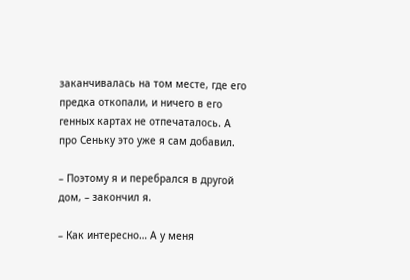заканчивалась на том месте, где его предка откопали, и ничего в его генных картах не отпечаталось. А про Сеньку это уже я сам добавил.

– Поэтому я и перебрался в другой дом, – закончил я.

– Как интересно… А у меня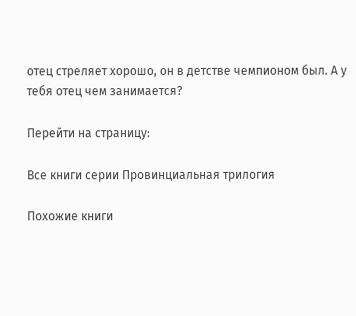отец стреляет хорошо, он в детстве чемпионом был. А у тебя отец чем занимается?

Перейти на страницу:

Все книги серии Провинциальная трилогия

Похожие книги